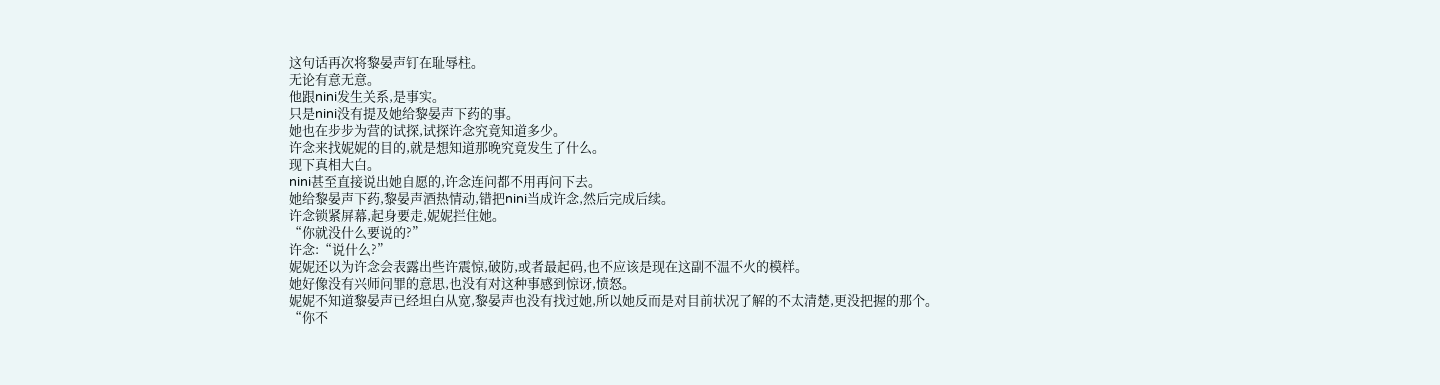这句话再次将黎晏声钉在耻辱柱。
无论有意无意。
他跟nini发生关系,是事实。
只是nini没有提及她给黎晏声下药的事。
她也在步步为营的试探,试探许念究竟知道多少。
许念来找妮妮的目的,就是想知道那晚究竟发生了什么。
现下真相大白。
nini甚至直接说出她自愿的,许念连问都不用再问下去。
她给黎晏声下药,黎晏声酒热情动,错把nini当成许念,然后完成后续。
许念锁紧屏幕,起身要走,妮妮拦住她。
“你就没什么要说的?”
许念:“说什么?”
妮妮还以为许念会表露出些许震惊,破防,或者最起码,也不应该是现在这副不温不火的模样。
她好像没有兴师问罪的意思,也没有对这种事感到惊讶,愤怒。
妮妮不知道黎晏声已经坦白从宽,黎晏声也没有找过她,所以她反而是对目前状况了解的不太清楚,更没把握的那个。
“你不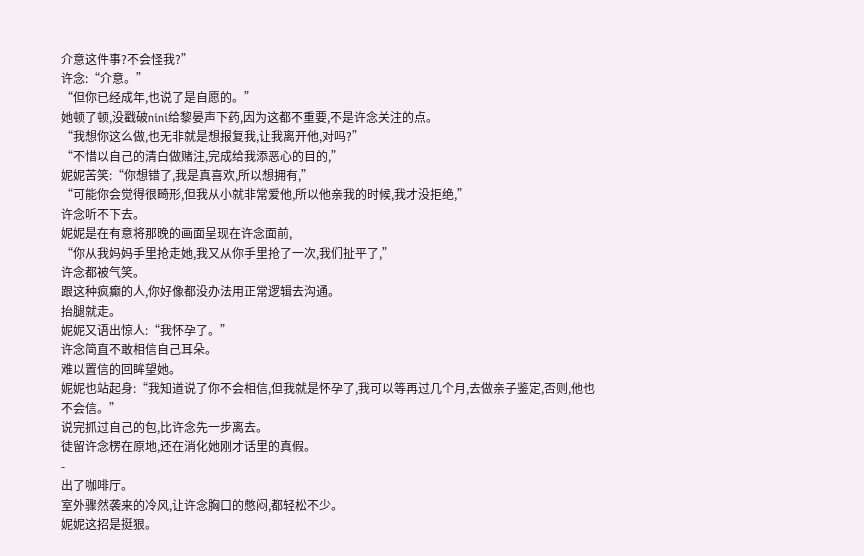介意这件事?不会怪我?”
许念:“介意。”
“但你已经成年,也说了是自愿的。”
她顿了顿,没戳破nini给黎晏声下药,因为这都不重要,不是许念关注的点。
“我想你这么做,也无非就是想报复我,让我离开他,对吗?”
“不惜以自己的清白做赌注,完成给我添恶心的目的,”
妮妮苦笑:“你想错了,我是真喜欢,所以想拥有,”
“可能你会觉得很畸形,但我从小就非常爱他,所以他亲我的时候,我才没拒绝,”
许念听不下去。
妮妮是在有意将那晚的画面呈现在许念面前,
“你从我妈妈手里抢走她,我又从你手里抢了一次,我们扯平了,”
许念都被气笑。
跟这种疯癫的人,你好像都没办法用正常逻辑去沟通。
抬腿就走。
妮妮又语出惊人:“我怀孕了。”
许念简直不敢相信自己耳朵。
难以置信的回眸望她。
妮妮也站起身:“我知道说了你不会相信,但我就是怀孕了,我可以等再过几个月,去做亲子鉴定,否则,他也不会信。”
说完抓过自己的包,比许念先一步离去。
徒留许念楞在原地,还在消化她刚才话里的真假。
-
出了咖啡厅。
室外骤然袭来的冷风,让许念胸口的憋闷,都轻松不少。
妮妮这招是挺狠。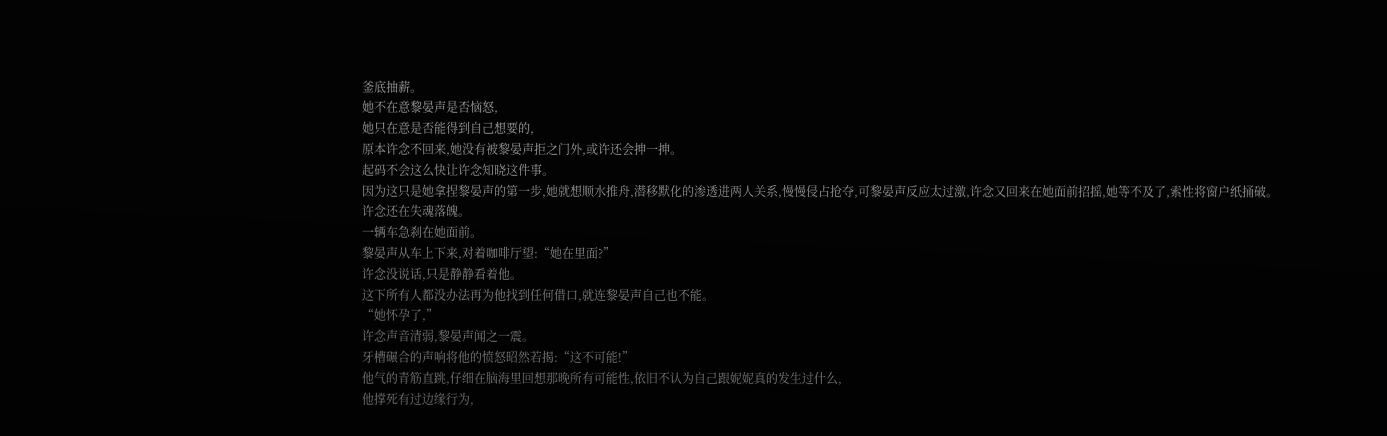釜底抽薪。
她不在意黎晏声是否恼怒,
她只在意是否能得到自己想要的,
原本许念不回来,她没有被黎晏声拒之门外,或许还会抻一抻。
起码不会这么快让许念知晓这件事。
因为这只是她拿捏黎晏声的第一步,她就想顺水推舟,潜移默化的渗透进两人关系,慢慢侵占抢夺,可黎晏声反应太过激,许念又回来在她面前招摇,她等不及了,索性将窗户纸捅破。
许念还在失魂落魄。
一辆车急刹在她面前。
黎晏声从车上下来,对着咖啡厅望:“她在里面?”
许念没说话,只是静静看着他。
这下所有人都没办法再为他找到任何借口,就连黎晏声自己也不能。
“她怀孕了,”
许念声音清弱,黎晏声闻之一震。
牙槽碾合的声响将他的愤怒昭然若揭:“这不可能!”
他气的青筋直跳,仔细在脑海里回想那晚所有可能性,依旧不认为自己跟妮妮真的发生过什么,
他撑死有过边缘行为,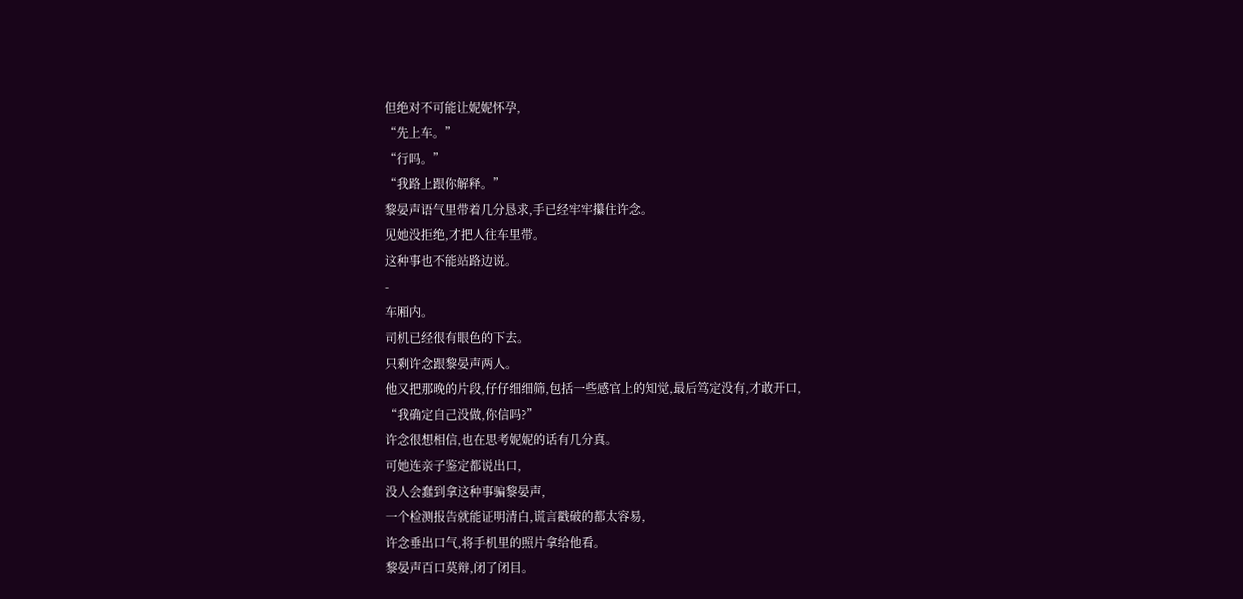但绝对不可能让妮妮怀孕,
“先上车。”
“行吗。”
“我路上跟你解释。”
黎晏声语气里带着几分恳求,手已经牢牢攥住许念。
见她没拒绝,才把人往车里带。
这种事也不能站路边说。
-
车厢内。
司机已经很有眼色的下去。
只剩许念跟黎晏声两人。
他又把那晚的片段,仔仔细细筛,包括一些感官上的知觉,最后笃定没有,才敢开口,
“我确定自己没做,你信吗?”
许念很想相信,也在思考妮妮的话有几分真。
可她连亲子鉴定都说出口,
没人会蠢到拿这种事骗黎晏声,
一个检测报告就能证明清白,谎言戳破的都太容易,
许念垂出口气,将手机里的照片拿给他看。
黎晏声百口莫辩,闭了闭目。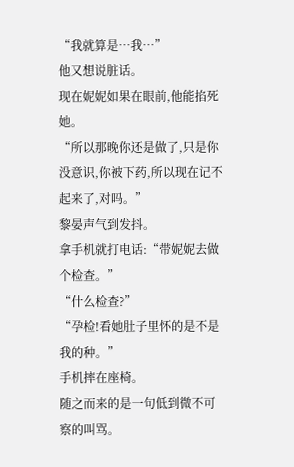“我就算是…我…”
他又想说脏话。
现在妮妮如果在眼前,他能掐死她。
“所以那晚你还是做了,只是你没意识,你被下药,所以现在记不起来了,对吗。”
黎晏声气到发抖。
拿手机就打电话:“带妮妮去做个检查。”
“什么检查?”
“孕检!看她肚子里怀的是不是我的种。”
手机摔在座椅。
随之而来的是一句低到微不可察的叫骂。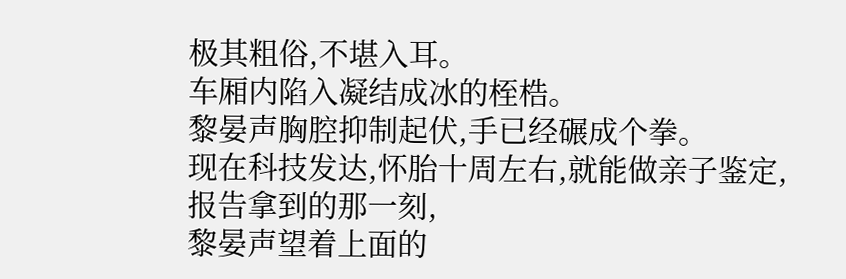极其粗俗,不堪入耳。
车厢内陷入凝结成冰的桎梏。
黎晏声胸腔抑制起伏,手已经碾成个拳。
现在科技发达,怀胎十周左右,就能做亲子鉴定,
报告拿到的那一刻,
黎晏声望着上面的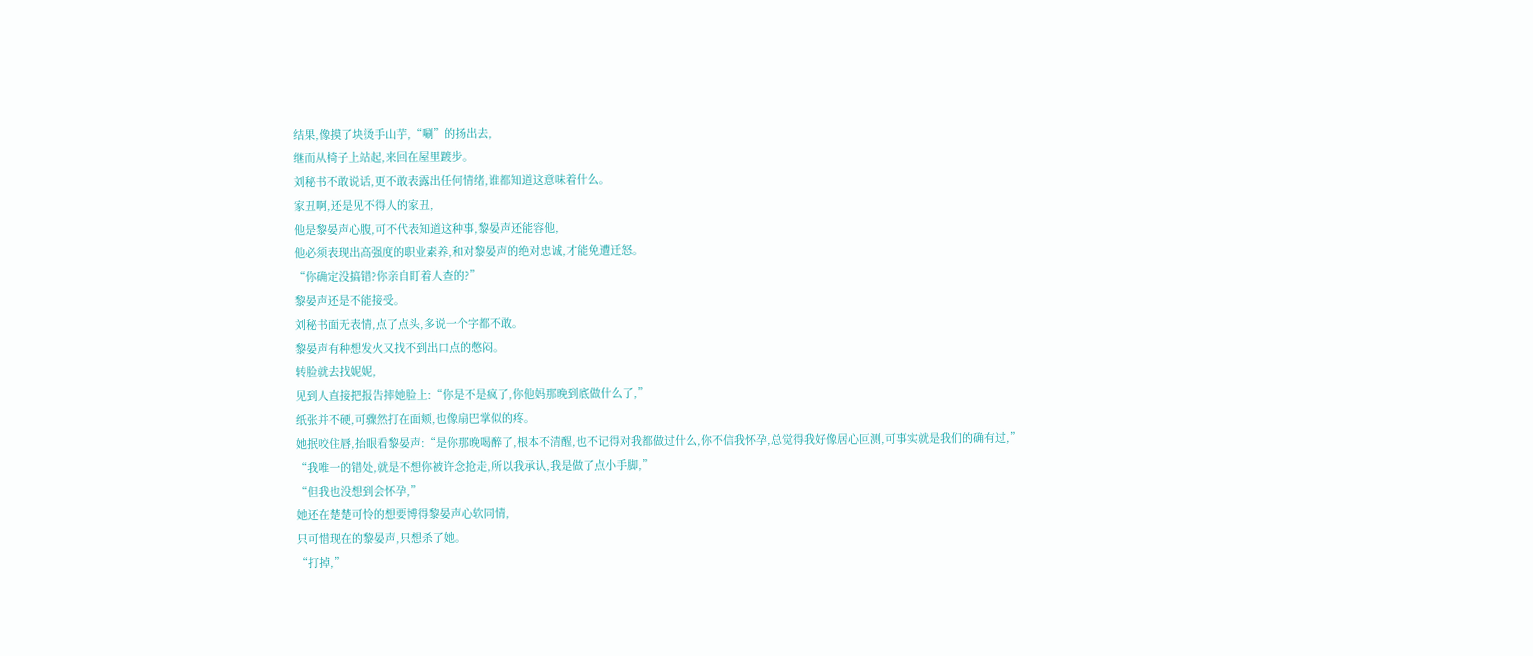结果,像摸了块烫手山芋,“唰”的扬出去,
继而从椅子上站起,来回在屋里踱步。
刘秘书不敢说话,更不敢表露出任何情绪,谁都知道这意味着什么。
家丑啊,还是见不得人的家丑,
他是黎晏声心腹,可不代表知道这种事,黎晏声还能容他,
他必须表现出高强度的职业素养,和对黎晏声的绝对忠诚,才能免遭迁怒。
“你确定没搞错?你亲自盯着人查的?”
黎晏声还是不能接受。
刘秘书面无表情,点了点头,多说一个字都不敢。
黎晏声有种想发火又找不到出口点的憋闷。
转脸就去找妮妮,
见到人直接把报告摔她脸上:“你是不是疯了,你他妈那晚到底做什么了,”
纸张并不硬,可骤然打在面颊,也像扇巴掌似的疼。
她抿咬住唇,抬眼看黎晏声:“是你那晚喝醉了,根本不清醒,也不记得对我都做过什么,你不信我怀孕,总觉得我好像居心叵测,可事实就是我们的确有过,”
“我唯一的错处,就是不想你被许念抢走,所以我承认,我是做了点小手脚,”
“但我也没想到会怀孕,”
她还在楚楚可怜的想要博得黎晏声心软同情,
只可惜现在的黎晏声,只想杀了她。
“打掉,”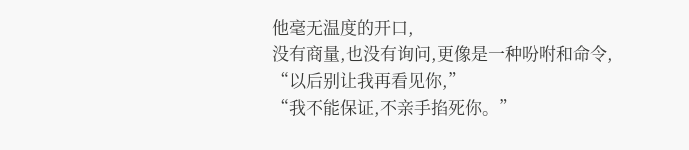他毫无温度的开口,
没有商量,也没有询问,更像是一种吩咐和命令,
“以后别让我再看见你,”
“我不能保证,不亲手掐死你。”